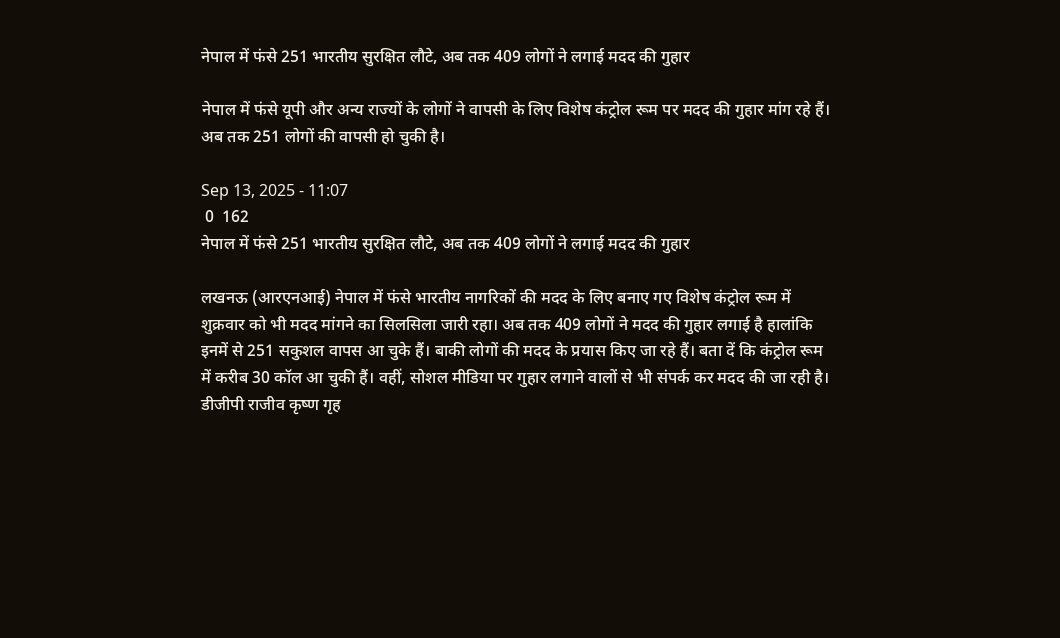नेपाल में फंसे 251 भारतीय सुरक्षित लौटे, अब तक 409 लोगों ने लगाई मदद की गुहार

नेपाल में फंसे यूपी और अन्य राज्यों के लोगों ने वापसी के लिए विशेष कंट्रोल रूम पर मदद की गुहार मांग रहे हैं। अब तक 251 लोगों की वापसी हो चुकी है।

Sep 13, 2025 - 11:07
 0  162
नेपाल में फंसे 251 भारतीय सुरक्षित लौटे, अब तक 409 लोगों ने लगाई मदद की गुहार

लखनऊ (आरएनआई) नेपाल में फंसे भारतीय नागरिकों की मदद के लिए बनाए गए विशेष कंट्रोल रूम में शुक्रवार को भी मदद मांगने का सिलसिला जारी रहा। अब तक 409 लोगों ने मदद की गुहार लगाई है हालांकि इनमें से 251 सकुशल वापस आ चुके हैं। बाकी लोगों की मदद के प्रयास किए जा रहे हैं। बता दें कि कंट्रोल रूम में करीब 30 कॉल आ चुकी हैं। वहीं, सोशल मीडिया पर गुहार लगाने वालों से भी संपर्क कर मदद की जा रही है। डीजीपी राजीव कृष्ण गृह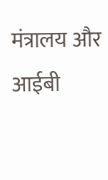मंत्रालय और आईबी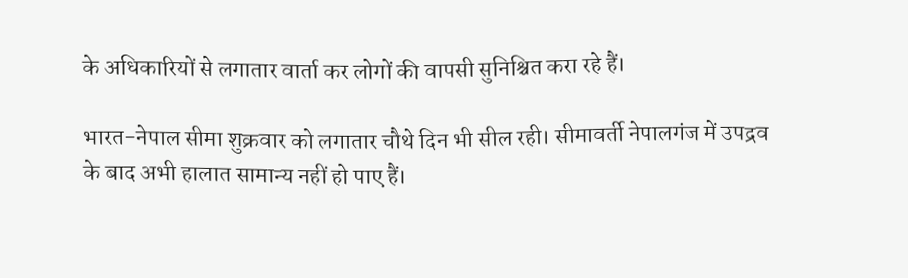के अधिकारियों से लगातार वार्ता कर लोगों की वापसी सुनिश्चित करा रहे हैं।

भारत-नेपाल सीमा शुक्रवार को लगातार चौथे दिन भी सील रही। सीमावर्ती नेपालगंज में उपद्रव के बाद अभी हालात सामान्य नहीं हो पाए हैं।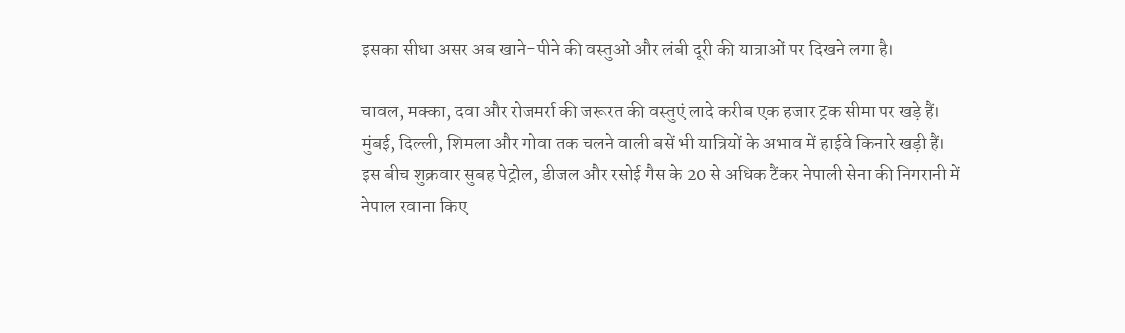इसका सीधा असर अब खाने-पीने की वस्तुओं और लंबी दूरी की यात्राओं पर दिखने लगा है।

चावल, मक्का, दवा और रोजमर्रा की जरूरत की वस्तुएं लादे करीब एक हजार ट्रक सीमा पर खड़े हैं। मुंबई, दिल्ली, शिमला और गोवा तक चलने वाली बसें भी यात्रियों के अभाव में हाईवे किनारे खड़ी हैं। इस बीच शुक्रवार सुबह पेट्रोल, डीजल और रसोई गैस के 20 से अधिक टैंकर नेपाली सेना की निगरानी में नेपाल रवाना किए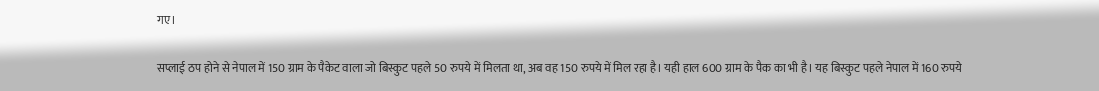गए।

सप्लाई ठप होने से नेपाल में 150 ग्राम के पैकेट वाला जो बिस्कुट पहले 50 रुपये में मिलता था, अब वह 150 रुपये में मिल रहा है। यही हाल 600 ग्राम के पैक का भी है। यह बिस्कुट पहले नेपाल में 160 रुपये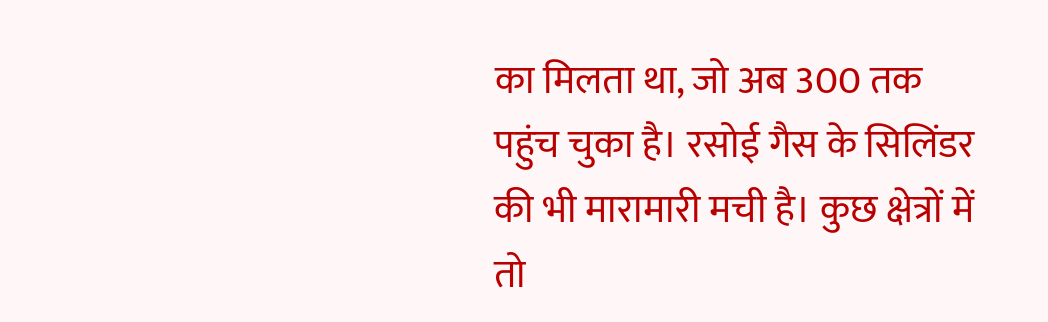का मिलता था, जो अब 300 तक पहुंच चुका है। रसोई गैस के सिलिंडर की भी मारामारी मची है। कुछ क्षेत्रों में तो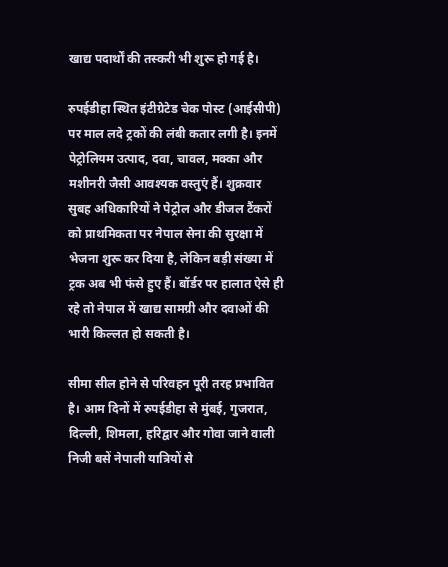खाद्य पदार्थों की तस्करी भी शुरू हो गई है।

रुपईडीहा स्थित इंटीग्रेटेड चेक पोस्ट (आईसीपी) पर माल लदे ट्रकों की लंबी कतार लगी है। इनमें पेट्रोलियम उत्पाद, दवा, चावल, मक्का और मशीनरी जैसी आवश्यक वस्तुएं हैं। शुक्रवार सुबह अधिकारियों ने पेट्रोल और डीजल टैंकरों को प्राथमिकता पर नेपाल सेना की सुरक्षा में भेजना शुरू कर दिया है, लेकिन बड़ी संख्या में ट्रक अब भी फंसे हुए हैं। बॉर्डर पर हालात ऐसे ही रहे तो नेपाल में खाद्य सामग्री और दवाओं की भारी किल्लत हो सकती है।

सीमा सील होने से परिवहन पूरी तरह प्रभावित है। आम दिनों में रुपईडीहा से मुंबई, गुजरात, दिल्ली, शिमला, हरिद्वार और गोवा जाने वाली निजी बसें नेपाली यात्रियों से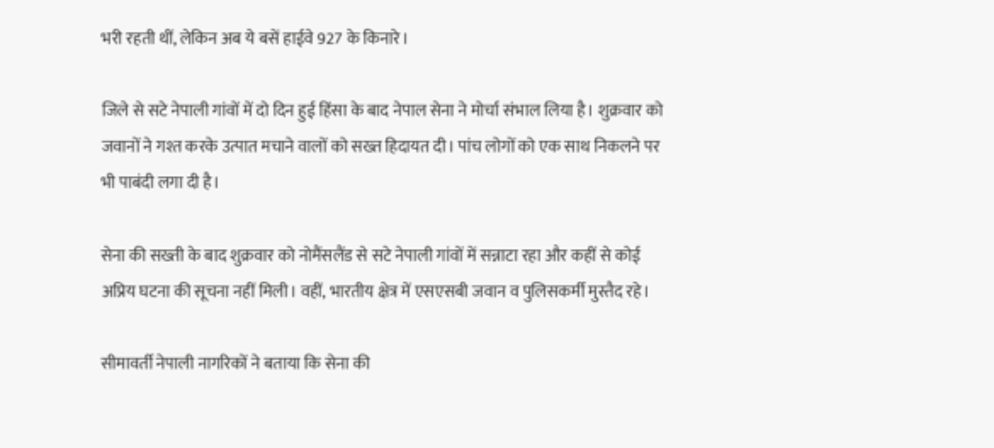भरी रहती थीं, लेकिन अब ये बसें हाईवे 927 के किनारे।

जिले से सटे नेपाली गांवों में दो दिन हुई हिंसा के बाद नेपाल सेना ने मोर्चा संभाल लिया है। शुक्रवार को जवानों ने गश्त करके उत्पात मचाने वालों को सख्त हिदायत दी। पांच लोगों को एक साथ निकलने पर भी पाबंदी लगा दी है।

सेना की सख्ती के बाद शुक्रवार को नोमैंसलैंड से सटे नेपाली गांवों में सन्नाटा रहा और कहीं से कोई अप्रिय घटना की सूचना नहीं मिली। वहीं, भारतीय क्षेत्र में एसएसबी जवान व पुलिसकर्मी मुस्तैद रहे।

सीमावर्ती नेपाली नागरिकों ने बताया कि सेना की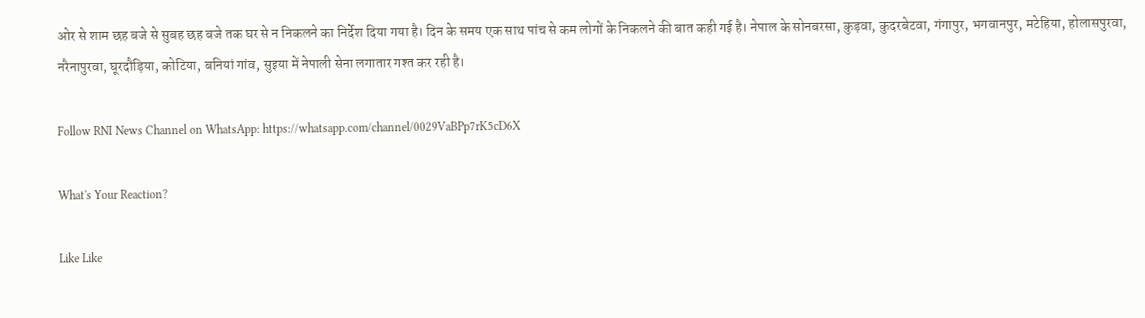ओर से शाम छह बजे से सुबह छह बजे तक घर से न निकलने का निर्देश दिया गया है। दिन के समय एक साथ पांच से कम लोगों के निकलने की बात कही गई है। नेपाल के सोनबरसा, कुड़वा, कुदरबेटवा, गंगापुर, भगवानपुर, मटेहिया, होलासपुरवा, नरैनापुरवा, घूरदौड़िया, कोटिया, बनियां गांव, सुइया में नेपाली सेना लगातार गश्त कर रही है।

Follow RNI News Channel on WhatsApp: https://whatsapp.com/channel/0029VaBPp7rK5cD6X

What's Your Reaction?

Like Like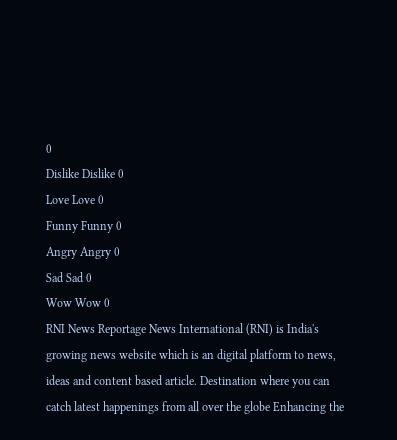0
Dislike Dislike 0
Love Love 0
Funny Funny 0
Angry Angry 0
Sad Sad 0
Wow Wow 0
RNI News Reportage News International (RNI) is India's growing news website which is an digital platform to news, ideas and content based article. Destination where you can catch latest happenings from all over the globe Enhancing the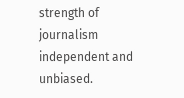strength of journalism independent and unbiased.